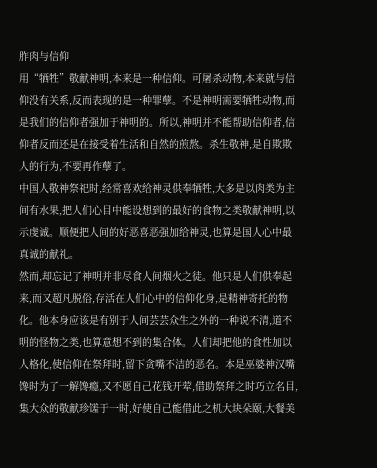胙肉与信仰
用“牺牲”敬献神明,本来是一种信仰。可屠杀动物,本来就与信仰没有关系,反而表现的是一种罪孽。不是神明需要牺牲动物,而是我们的信仰者强加于神明的。所以,神明并不能帮助信仰者,信仰者反而还是在接受着生活和自然的煎熬。杀生敬神,是自欺欺人的行为,不要再作孽了。
中国人敬神祭祀时,经常喜欢给神灵供奉牺牲,大多是以肉类为主间有水果,把人们心目中能设想到的最好的食物之类敬献神明,以示虔诚。顺便把人间的好恶喜恶强加给神灵,也算是国人心中最真诚的献礼。
然而,却忘记了神明并非尽食人间烟火之徒。他只是人们供奉起来,而又超凡脱俗,存活在人们心中的信仰化身,是精神寄托的物化。他本身应该是有别于人间芸芸众生之外的一种说不清,道不明的怪物之类,也算意想不到的集合体。人们却把他的食性加以人格化,使信仰在祭拜时,留下贪嘴不洁的恶名。本是巫婆神汉嘴馋时为了一解馋瘾,又不愿自己花钱开荤,借助祭拜之时巧立名目,集大众的敬献珍馐于一时,好使自己能借此之机大块朵颐,大餐美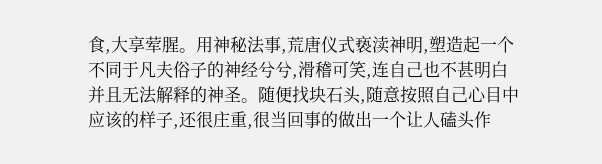食,大享荤腥。用神秘法事,荒唐仪式亵渎神明,塑造起一个不同于凡夫俗子的神经兮兮,滑稽可笑,连自己也不甚明白并且无法解释的神圣。随便找块石头,随意按照自己心目中应该的样子,还很庄重,很当回事的做出一个让人磕头作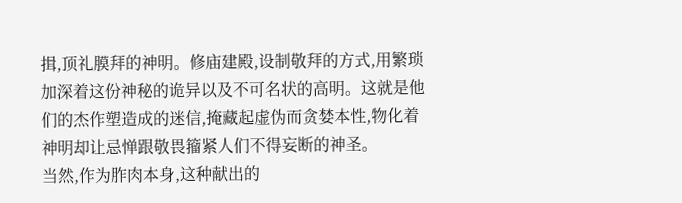揖,顶礼膜拜的神明。修庙建殿,设制敬拜的方式,用繁琐加深着这份神秘的诡异以及不可名状的高明。这就是他们的杰作塑造成的迷信,掩藏起虚伪而贪婪本性,物化着神明却让忌惮跟敬畏籀紧人们不得妄断的神圣。
当然,作为胙肉本身,这种献出的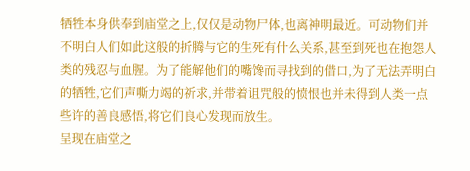牺牲本身供奉到庙堂之上,仅仅是动物尸体,也离神明最近。可动物们并不明白人们如此这般的折腾与它的生死有什么关系,甚至到死也在抱怨人类的残忍与血腥。为了能解他们的嘴馋而寻找到的借口,为了无法弄明白的牺牲,它们声嘶力竭的祈求,并带着诅咒般的愤恨也并未得到人类一点些许的善良感悟,将它们良心发现而放生。
呈现在庙堂之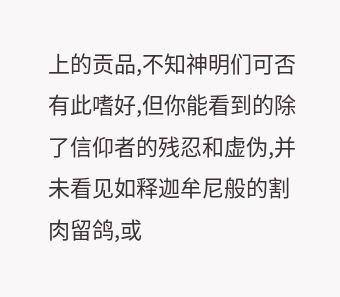上的贡品,不知神明们可否有此嗜好,但你能看到的除了信仰者的残忍和虚伪,并未看见如释迦牟尼般的割肉留鸽,或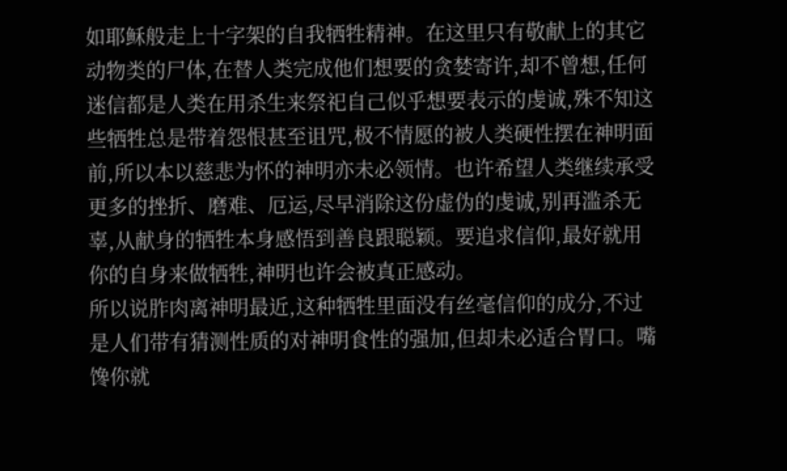如耶稣般走上十字架的自我牺牲精神。在这里只有敬献上的其它动物类的尸体,在替人类完成他们想要的贪婪寄许,却不曾想,任何迷信都是人类在用杀生来祭祀自己似乎想要表示的虔诚,殊不知这些牺牲总是带着怨恨甚至诅咒,极不情愿的被人类硬性摆在神明面前,所以本以慈悲为怀的神明亦未必领情。也许希望人类继续承受更多的挫折、磨难、厄运,尽早消除这份虚伪的虔诚,别再滥杀无辜,从献身的牺牲本身感悟到善良跟聪颖。要追求信仰,最好就用你的自身来做牺牲,神明也许会被真正感动。
所以说胙肉离神明最近,这种牺牲里面没有丝毫信仰的成分,不过是人们带有猜测性质的对神明食性的强加,但却未必适合胃口。嘴馋你就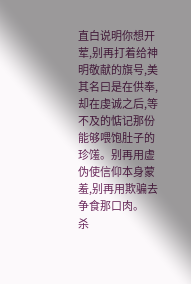直白说明你想开荤,别再打着给神明敬献的旗号,美其名曰是在供奉,却在虔诚之后,等不及的惦记那份能够喂饱肚子的珍馐。别再用虚伪使信仰本身蒙羞,别再用欺骗去争食那口肉。
杀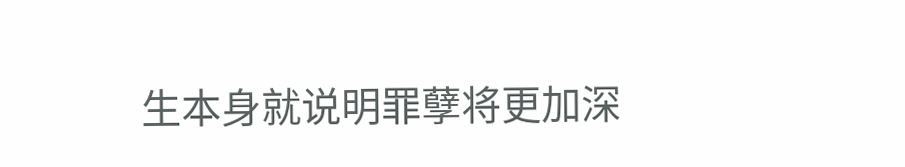生本身就说明罪孽将更加深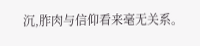沉,胙肉与信仰看来毫无关系。